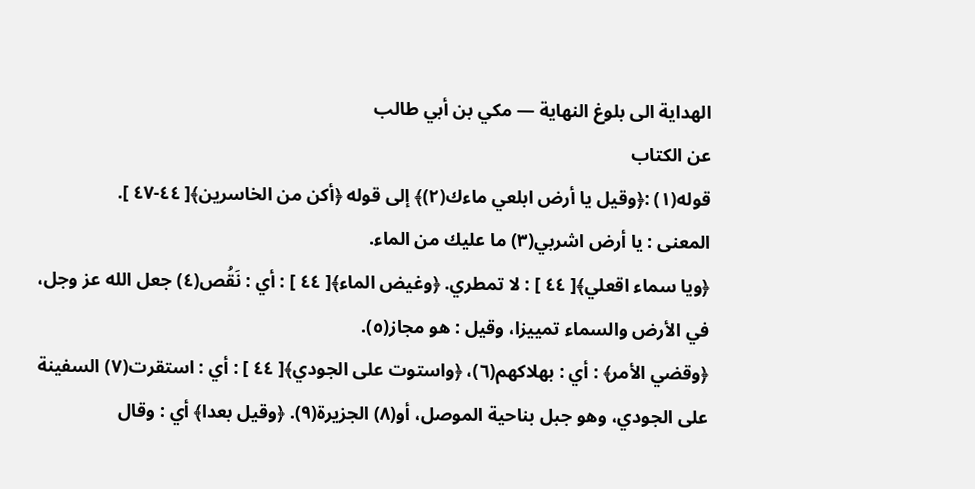الهداية الى بلوغ النهاية — مكي بن أبي طالب
عن الكتاب
قوله(١) :﴿وقيل يا أرض ابلعي ماءك(٢)﴾ إلى قوله ﴿أكن من الخاسرين﴾[ ٤٤-٤٧ ].
المعنى : يا أرض اشربي(٣) ما عليك من الماء.
﴿ويا سماء اقعلي﴾[ ٤٤ ] : لا تمطري. ﴿وغيض الماء﴾[ ٤٤ ] : أي : نَقُص(٤) جعل الله عز وجل، في الأرض والسماء تمييزا، وقيل : هو مجاز(٥).
﴿وقضي الأمر﴾ : أي : بهلاكهم(٦)، ﴿واستوت على الجودي﴾[ ٤٤ ] : أي : استقرت(٧) السفينة على الجودي، وهو جبل بناحية الموصل، أو(٨) الجزيرة(٩). ﴿وقيل بعدا﴾ أي : وقال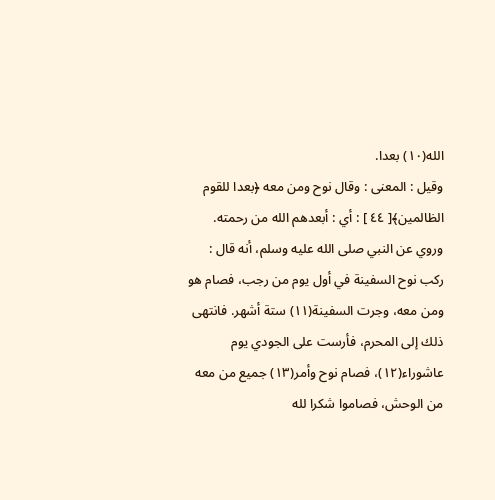الله(١٠) بعدا.
وقيل : المعنى : وقال نوح ومن معه ﴿بعدا للقوم الظالمين﴾[ ٤٤ ] : أي : أبعدهم الله من رحمته.
وروي عن النبي صلى الله عليه وسلم، أنه قال : ركب نوح السفينة في أول يوم من رجب، فصام هو ومن معه، وجرت السفينة(١١) ستة أشهر. فانتهى ذلك إلى المحرم، فأرست على الجودي يوم عاشوراء(١٢)، فصام نوح وأمر(١٣) جميع من معه من الوحش، فصاموا شكرا لله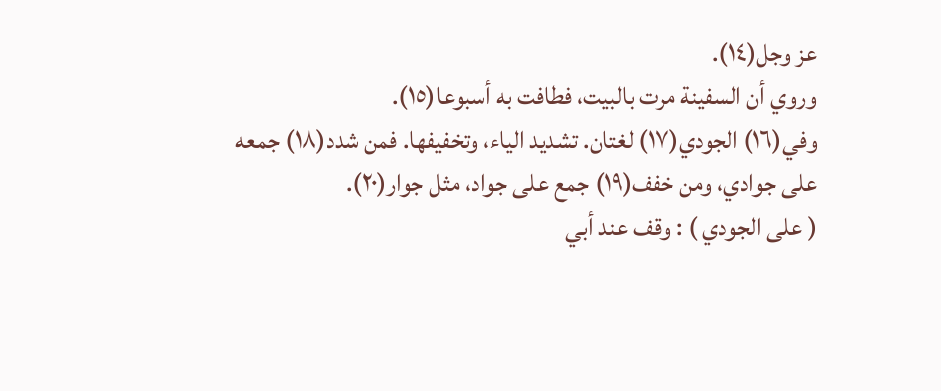عز وجل(١٤).
وروي أن السفينة مرت بالبيت، فطافت به أسبوعا(١٥).
وفي(١٦) الجودي(١٧) لغتان. تشديد الياء، وتخفيفها. فمن شدد(١٨) جمعه على جوادي، ومن خفف(١٩) جمع على جواد، مثل جوار(٢٠).
( على الجودي ) : وقف عند أبي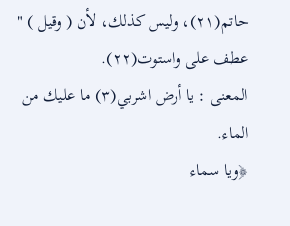حاتم(٢١)، وليس كذلك، لأن ( وقيل ) " عطف على واستوت(٢٢).
المعنى : يا أرض اشربي(٣) ما عليك من الماء.
﴿ويا سماء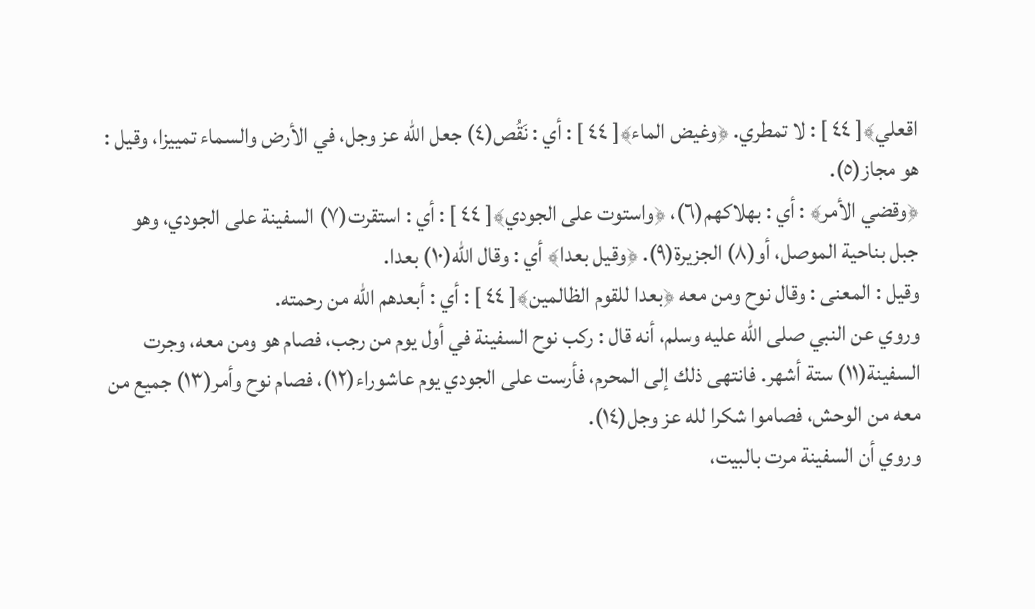اقعلي﴾[ ٤٤ ] : لا تمطري. ﴿وغيض الماء﴾[ ٤٤ ] : أي : نَقُص(٤) جعل الله عز وجل، في الأرض والسماء تمييزا، وقيل : هو مجاز(٥).
﴿وقضي الأمر﴾ : أي : بهلاكهم(٦)، ﴿واستوت على الجودي﴾[ ٤٤ ] : أي : استقرت(٧) السفينة على الجودي، وهو جبل بناحية الموصل، أو(٨) الجزيرة(٩). ﴿وقيل بعدا﴾ أي : وقال الله(١٠) بعدا.
وقيل : المعنى : وقال نوح ومن معه ﴿بعدا للقوم الظالمين﴾[ ٤٤ ] : أي : أبعدهم الله من رحمته.
وروي عن النبي صلى الله عليه وسلم، أنه قال : ركب نوح السفينة في أول يوم من رجب، فصام هو ومن معه، وجرت السفينة(١١) ستة أشهر. فانتهى ذلك إلى المحرم، فأرست على الجودي يوم عاشوراء(١٢)، فصام نوح وأمر(١٣) جميع من معه من الوحش، فصاموا شكرا لله عز وجل(١٤).
وروي أن السفينة مرت بالبيت،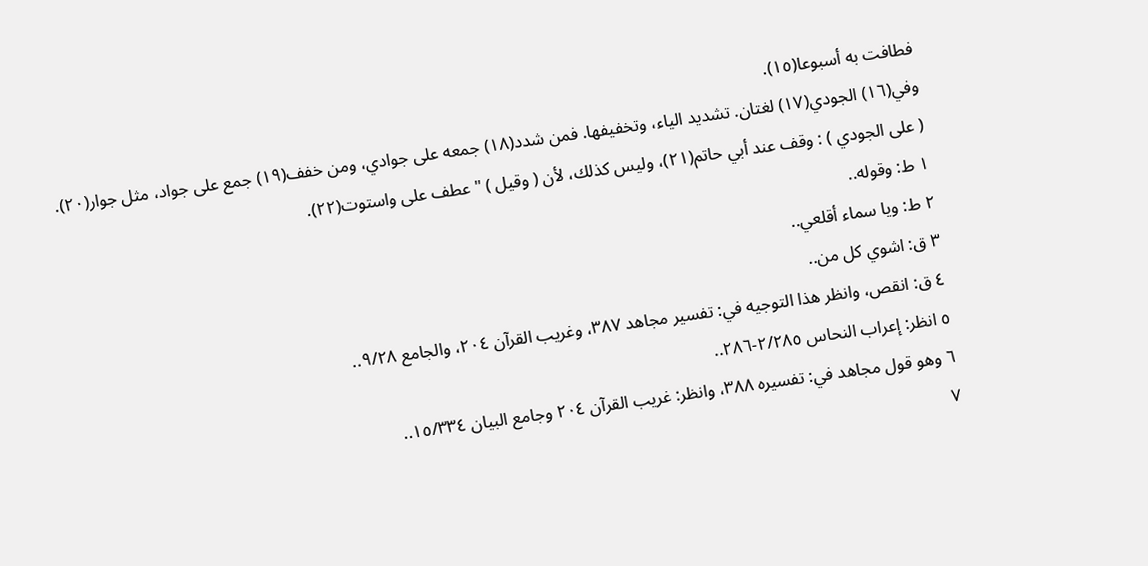فطافت به أسبوعا(١٥).
وفي(١٦) الجودي(١٧) لغتان. تشديد الياء، وتخفيفها. فمن شدد(١٨) جمعه على جوادي، ومن خفف(١٩) جمع على جواد، مثل جوار(٢٠).
( على الجودي ) : وقف عند أبي حاتم(٢١)، وليس كذلك، لأن ( وقيل ) " عطف على واستوت(٢٢).
١ ط: وقوله..
٢ ط: ويا سماء أقلعي..
٣ ق: اشوي كل من..
٤ ق: انقص، وانظر هذا التوجيه في: تفسير مجاهد ٣٨٧، وغريب القرآن ٢٠٤، والجامع ٩/٢٨..
٥ انظر: إعراب النحاس ٢/٢٨٥-٢٨٦..
٦ وهو قول مجاهد في: تفسيره ٣٨٨، وانظر: غريب القرآن ٢٠٤ وجامع البيان ١٥/٣٣٤..
٧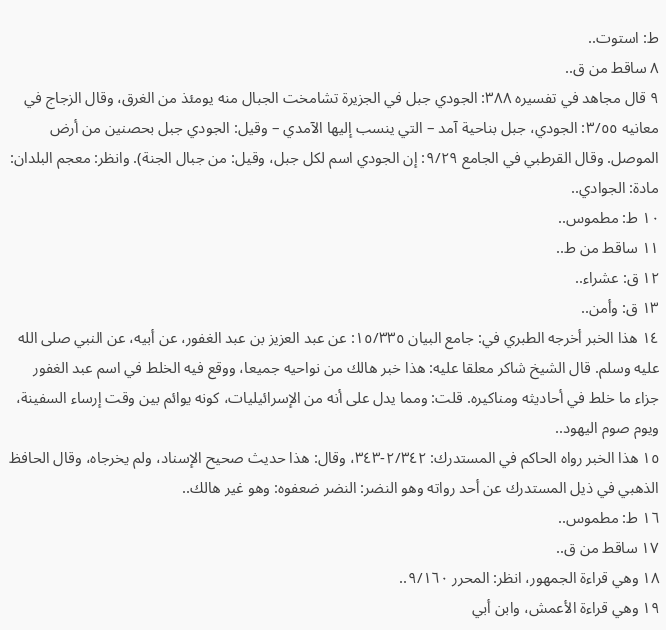ط: استوت..
٨ ساقط من ق..
٩ قال مجاهد في تفسيره ٣٨٨: الجودي جبل في الجزيرة تشامخت الجبال منه يومئذ من الغرق، وقال الزجاج في معانيه ٣/٥٥: الجودي، جبل بناحية آمد – التي ينسب إليها الآمدي – وقيل: الجودي جبل بحصنين من أرض الموصل. وقال القرطبي في الجامع ٩/٢٩: إن الجودي اسم لكل جبل، وقيل: من جبال الجنة). وانظر: معجم البلدان: مادة: الجوادي..
١٠ ط: مطموس..
١١ ساقط من ط..
١٢ ق: عشراء..
١٣ ق: وأمن..
١٤ هذا الخبر أخرجه الطبري في: جامع البيان ١٥/٣٣٥: عن عبد العزيز بن عبد الغفور، عن أبيه، عن النبي صلى الله عليه وسلم. قال الشيخ شاكر معلقا عليه: هذا خبر هالك من نواحيه جميعا، ووقع فيه الخلط في اسم عبد الغفور جزاء ما خلط في أحاديثه ومناكيره. قلت: ومما يدل على أنه من الإسرائيليات، كونه يوائم بين وقت إرساء السفينة، ويوم صوم اليهود..
١٥ هذا الخبر رواه الحاكم في المستدرك: ٢/٣٤٢-٣٤٣، وقال: هذا حديث صحيح الإسناد، ولم يخرجاه، وقال الحافظ الذهبي في ذيل المستدرك عن أحد رواته وهو النضر: النضر ضعفوه: وهو غير هالك..
١٦ ط: مطموس..
١٧ ساقط من ق..
١٨ وهي قراءة الجمهور، انظر: المحرر ٩/١٦٠..
١٩ وهي قراءة الأعمش، وابن أبي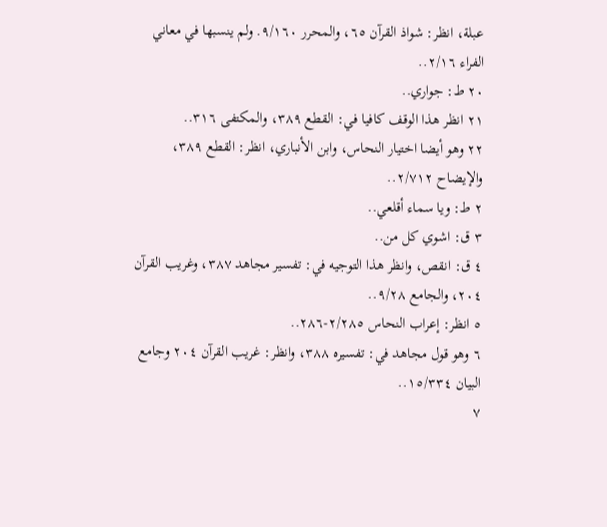عبلة، انظر: شواذ القرآن ٦٥، والمحرر ٩/١٦٠. ولم ينسبها في معاني الفراء ٢/١٦..
٢٠ ط: جواري..
٢١ انظر هذا الوقف كافيا في: القطع ٣٨٩، والمكتفى ٣١٦..
٢٢ وهو أيضا اختيار النحاس، وابن الأنباري، انظر: القطع ٣٨٩، والإيضاح ٢/٧١٢..
٢ ط: ويا سماء أقلعي..
٣ ق: اشوي كل من..
٤ ق: انقص، وانظر هذا التوجيه في: تفسير مجاهد ٣٨٧، وغريب القرآن ٢٠٤، والجامع ٩/٢٨..
٥ انظر: إعراب النحاس ٢/٢٨٥-٢٨٦..
٦ وهو قول مجاهد في: تفسيره ٣٨٨، وانظر: غريب القرآن ٢٠٤ وجامع البيان ١٥/٣٣٤..
٧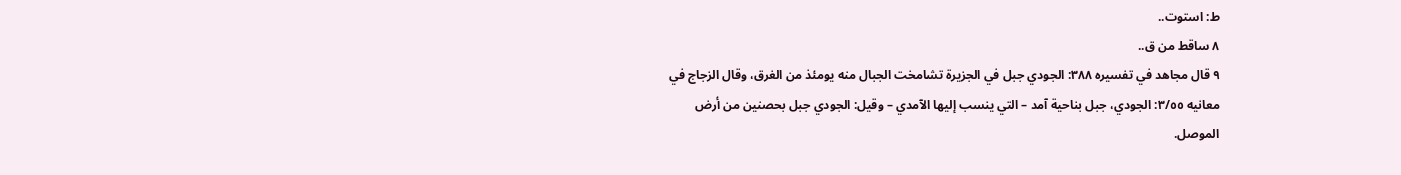ط: استوت..
٨ ساقط من ق..
٩ قال مجاهد في تفسيره ٣٨٨: الجودي جبل في الجزيرة تشامخت الجبال منه يومئذ من الغرق، وقال الزجاج في معانيه ٣/٥٥: الجودي، جبل بناحية آمد – التي ينسب إليها الآمدي – وقيل: الجودي جبل بحصنين من أرض الموصل.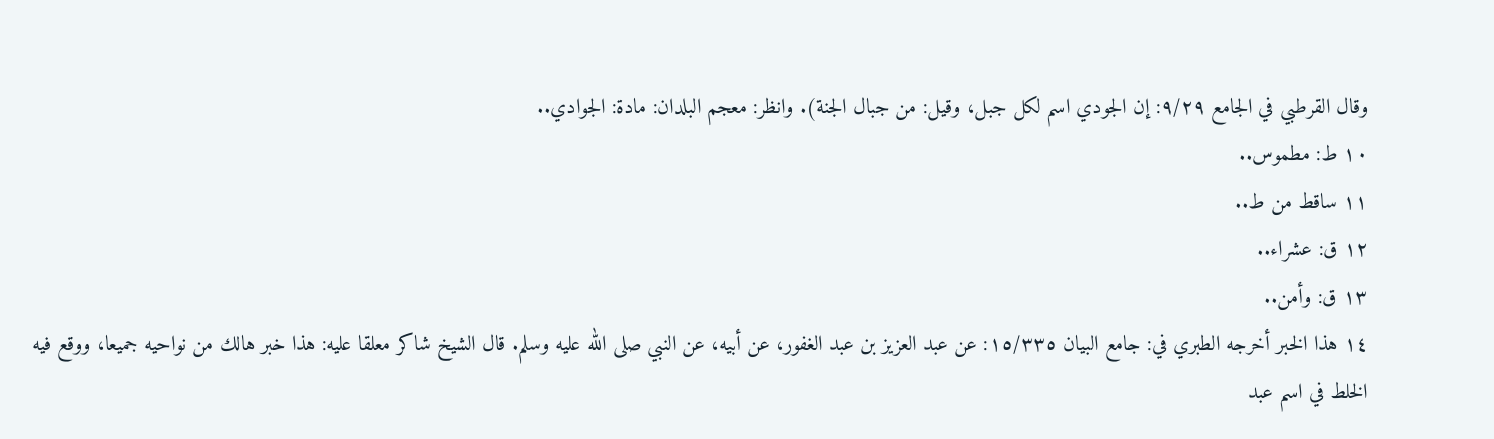وقال القرطبي في الجامع ٩/٢٩: إن الجودي اسم لكل جبل، وقيل: من جبال الجنة). وانظر: معجم البلدان: مادة: الجوادي..
١٠ ط: مطموس..
١١ ساقط من ط..
١٢ ق: عشراء..
١٣ ق: وأمن..
١٤ هذا الخبر أخرجه الطبري في: جامع البيان ١٥/٣٣٥: عن عبد العزيز بن عبد الغفور، عن أبيه، عن النبي صلى الله عليه وسلم. قال الشيخ شاكر معلقا عليه: هذا خبر هالك من نواحيه جميعا، ووقع فيه الخلط في اسم عبد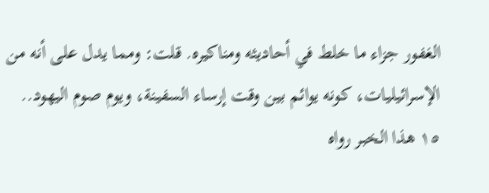الغفور جزاء ما خلط في أحاديثه ومناكيره. قلت: ومما يدل على أنه من الإسرائيليات، كونه يوائم بين وقت إرساء السفينة، ويوم صوم اليهود..
١٥ هذا الخبر رواه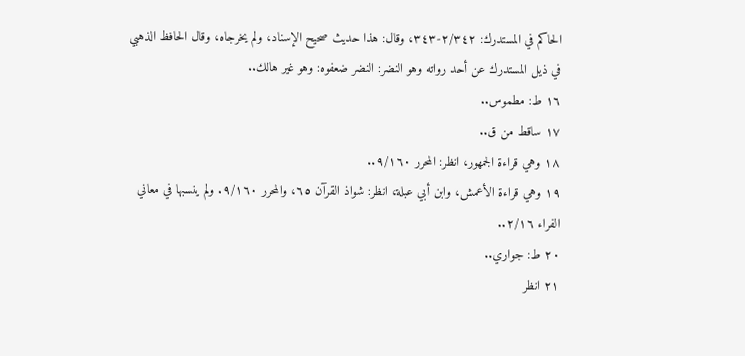الحاكم في المستدرك: ٢/٣٤٢-٣٤٣، وقال: هذا حديث صحيح الإسناد، ولم يخرجاه، وقال الحافظ الذهبي في ذيل المستدرك عن أحد رواته وهو النضر: النضر ضعفوه: وهو غير هالك..
١٦ ط: مطموس..
١٧ ساقط من ق..
١٨ وهي قراءة الجمهور، انظر: المحرر ٩/١٦٠..
١٩ وهي قراءة الأعمش، وابن أبي عبلة، انظر: شواذ القرآن ٦٥، والمحرر ٩/١٦٠. ولم ينسبها في معاني الفراء ٢/١٦..
٢٠ ط: جواري..
٢١ انظر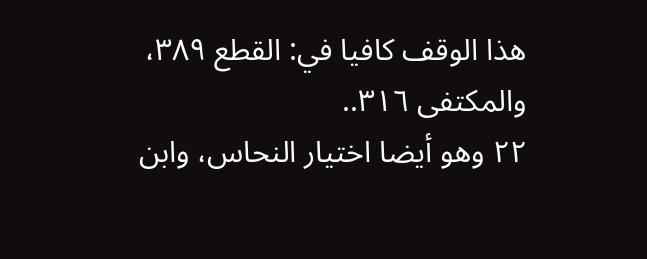هذا الوقف كافيا في: القطع ٣٨٩، والمكتفى ٣١٦..
٢٢ وهو أيضا اختيار النحاس، وابن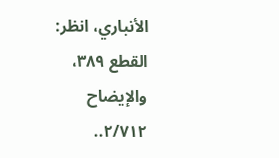الأنباري، انظر: القطع ٣٨٩، والإيضاح ٢/٧١٢..